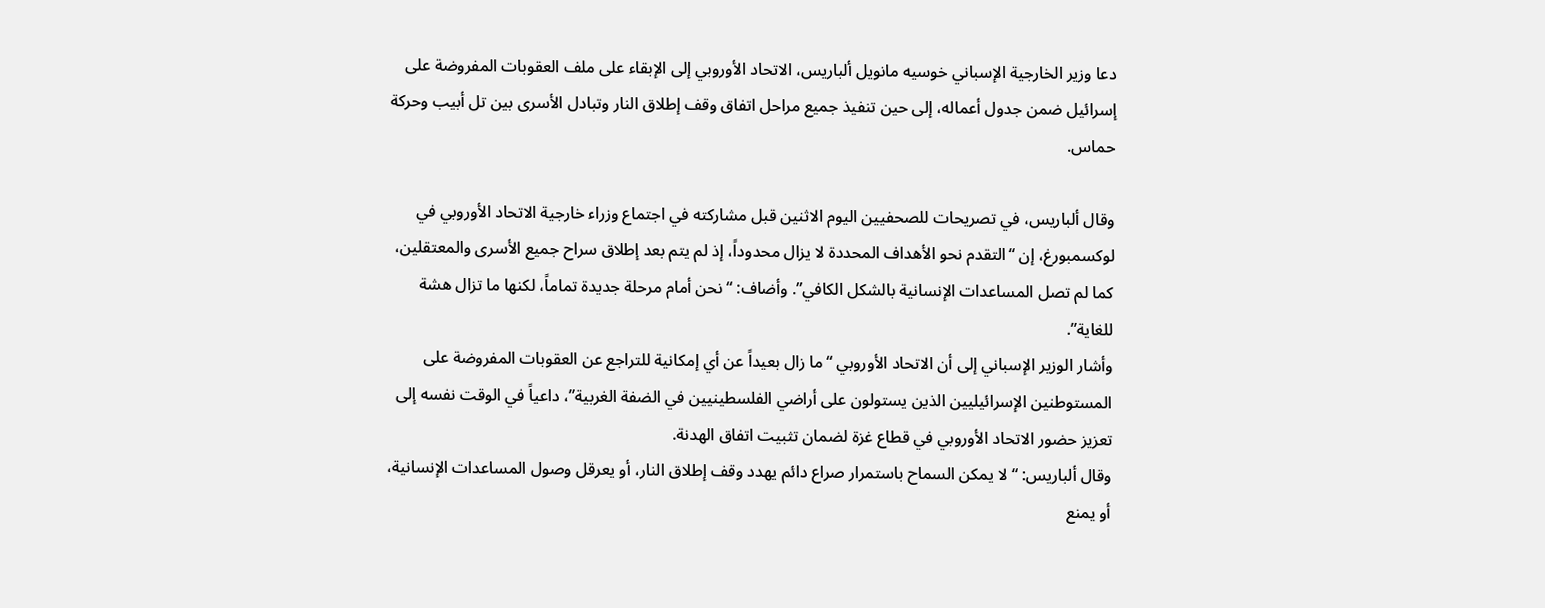دعا وزير الخارجية الإسباني خوسيه مانويل ألباريس، الاتحاد الأوروبي إلى الإبقاء على ملف العقوبات المفروضة على إسرائيل ضمن جدول أعماله، إلى حين تنفيذ جميع مراحل اتفاق وقف إطلاق النار وتبادل الأسرى بين تل أبيب وحركة حماس.

وقال ألباريس، في تصريحات للصحفيين اليوم الاثنين قبل مشاركته في اجتماع وزراء خارجية الاتحاد الأوروبي في لوكسمبورغ، إن “التقدم نحو الأهداف المحددة لا يزال محدوداً، إذ لم يتم بعد إطلاق سراح جميع الأسرى والمعتقلين، كما لم تصل المساعدات الإنسانية بالشكل الكافي”. وأضاف: “نحن أمام مرحلة جديدة تماماً، لكنها ما تزال هشة للغاية”.
وأشار الوزير الإسباني إلى أن الاتحاد الأوروبي “ما زال بعيداً عن أي إمكانية للتراجع عن العقوبات المفروضة على المستوطنين الإسرائيليين الذين يستولون على أراضي الفلسطينيين في الضفة الغربية”، داعياً في الوقت نفسه إلى تعزيز حضور الاتحاد الأوروبي في قطاع غزة لضمان تثبيت اتفاق الهدنة.
وقال ألباريس: “لا يمكن السماح باستمرار صراع دائم يهدد وقف إطلاق النار، أو يعرقل وصول المساعدات الإنسانية، أو يمنع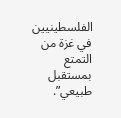الفلسطينيين في غزة من التمتع بمستقبل طبيعي”.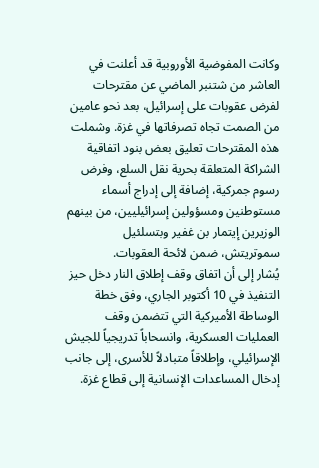وكانت المفوضية الأوروبية قد أعلنت في العاشر من شتنبر الماضي عن مقترحات لفرض عقوبات على إسرائيل، بعد نحو عامين من الصمت تجاه تصرفاتها في غزة. وشملت هذه المقترحات تعليق بعض بنود اتفاقية الشراكة المتعلقة بحرية نقل السلع، وفرض رسوم جمركية، إضافة إلى إدراج أسماء مستوطنين ومسؤولين إسرائيليين، من بينهم الوزيرين إيتمار بن غفير وبتسلئيل سموتريتش، ضمن لائحة العقوبات.
يُشار إلى أن اتفاق وقف إطلاق النار دخل حيز التنفيذ في 10 أكتوبر الجاري، وفق خطة الوساطة الأميركية التي تتضمن وقف العمليات العسكرية، وانسحاباً تدريجياً للجيش الإسرائيلي، وإطلاقاً متبادلاً للأسرى، إلى جانب إدخال المساعدات الإنسانية إلى قطاع غزة.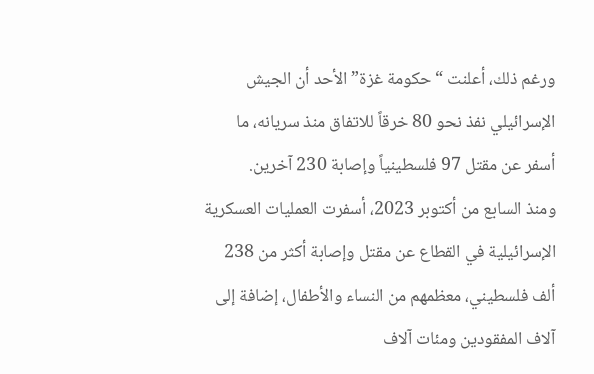ورغم ذلك، أعلنت “حكومة غزة” الأحد أن الجيش الإسرائيلي نفذ نحو 80 خرقاً للاتفاق منذ سريانه، ما أسفر عن مقتل 97 فلسطينياً وإصابة 230 آخرين.
ومنذ السابع من أكتوبر 2023، أسفرت العمليات العسكرية الإسرائيلية في القطاع عن مقتل وإصابة أكثر من 238 ألف فلسطيني، معظمهم من النساء والأطفال، إضافة إلى آلاف المفقودين ومئات آلاف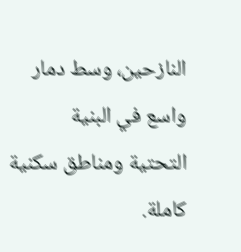النازحين، وسط دمار واسع في البنية التحتية ومناطق سكنية كاملة.